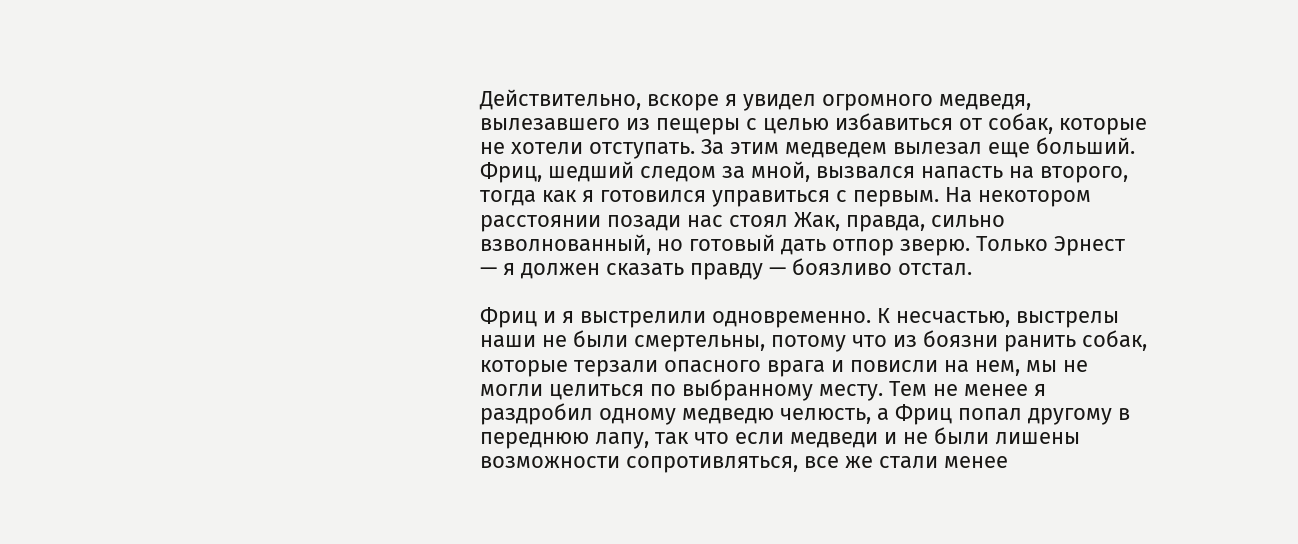Действительно, вскоре я увидел огромного медведя, вылезавшего из пещеры с целью избавиться от собак, которые не хотели отступать. За этим медведем вылезал еще больший. Фриц, шедший следом за мной, вызвался напасть на второго, тогда как я готовился управиться с первым. На некотором расстоянии позади нас стоял Жак, правда, сильно взволнованный, но готовый дать отпор зверю. Только Эрнест — я должен сказать правду — боязливо отстал.

Фриц и я выстрелили одновременно. К несчастью, выстрелы наши не были смертельны, потому что из боязни ранить собак, которые терзали опасного врага и повисли на нем, мы не могли целиться по выбранному месту. Тем не менее я раздробил одному медведю челюсть, а Фриц попал другому в переднюю лапу, так что если медведи и не были лишены возможности сопротивляться, все же стали менее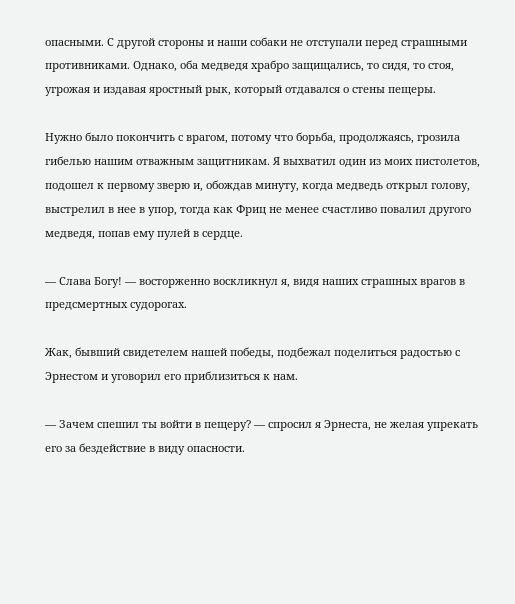опасными. С другой стороны и наши собаки не отступали перед страшными противниками. Однако, оба медведя храбро защищались, то сидя, то стоя, угрожая и издавая яростный рык, который отдавался о стены пещеры.

Нужно было покончить с врагом, потому что борьба, продолжаясь, грозила гибелью нашим отважным защитникам. Я выхватил один из моих пистолетов, подошел к первому зверю и, обождав минуту, когда медведь открыл голову, выстрелил в нее в упор, тогда как Фриц не менее счастливо повалил другого медведя, попав ему пулей в сердце.

— Слава Богу! — восторженно воскликнул я, видя наших страшных врагов в предсмертных судорогах.

Жак, бывший свидетелем нашей победы, подбежал поделиться радостью с Эрнестом и уговорил его приблизиться к нам.

— Зачем спешил ты войти в пещеру? — спросил я Эрнеста, не желая упрекать его за бездействие в виду опасности.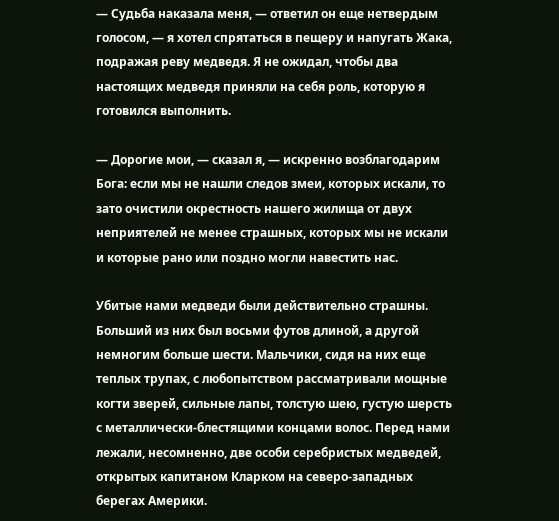— Судьба наказала меня, — ответил он еще нетвердым голосом, — я хотел спрятаться в пещеру и напугать Жака, подражая реву медведя. Я не ожидал, чтобы два настоящих медведя приняли на себя роль, которую я готовился выполнить.

— Дорогие мои, — сказал я, — искренно возблагодарим Бога: если мы не нашли следов змеи, которых искали, то зато очистили окрестность нашего жилища от двух неприятелей не менее страшных, которых мы не искали и которые рано или поздно могли навестить нас.

Убитые нами медведи были действительно страшны. Больший из них был восьми футов длиной, а другой немногим больше шести. Мальчики, сидя на них еще теплых трупах, с любопытством рассматривали мощные когти зверей, сильные лапы, толстую шею, густую шерсть с металлически-блестящими концами волос. Перед нами лежали, несомненно, две особи серебристых медведей, открытых капитаном Кларком на северо-западных берегах Америки.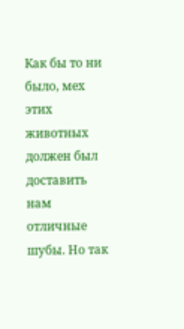Как бы то ни было, мех этих животных должен был доставить нам отличные шубы. Но так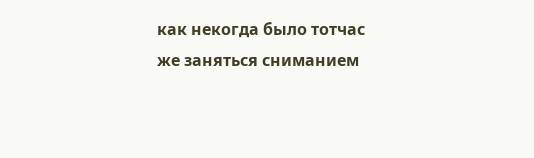как некогда было тотчас же заняться сниманием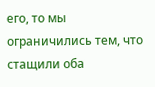его, то мы ограничились тем, что стащили оба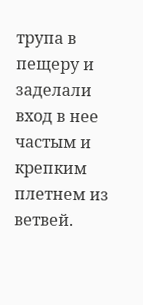трупа в пещеру и заделали вход в нее частым и крепким плетнем из ветвей.